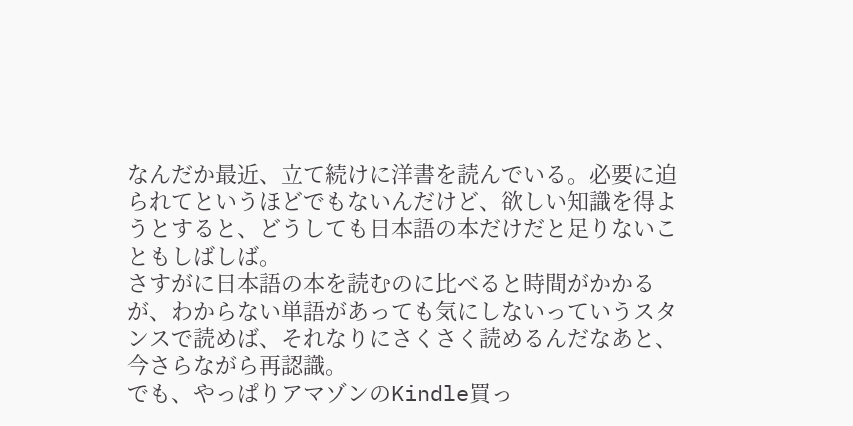なんだか最近、立て続けに洋書を読んでいる。必要に迫られてというほどでもないんだけど、欲しい知識を得ようとすると、どうしても日本語の本だけだと足りないこともしばしば。
さすがに日本語の本を読むのに比べると時間がかかるが、わからない単語があっても気にしないっていうスタンスで読めば、それなりにさくさく読めるんだなあと、今さらながら再認識。
でも、やっぱりアマゾンのKindle買っ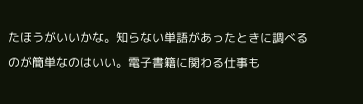たほうがいいかな。知らない単語があったときに調べるのが簡単なのはいい。電子書籍に関わる仕事も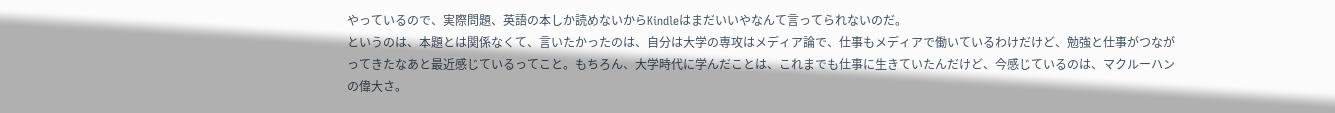やっているので、実際問題、英語の本しか読めないからKindleはまだいいやなんて言ってられないのだ。
というのは、本題とは関係なくて、言いたかったのは、自分は大学の専攻はメディア論で、仕事もメディアで働いているわけだけど、勉強と仕事がつながってきたなあと最近感じているってこと。もちろん、大学時代に学んだことは、これまでも仕事に生きていたんだけど、今感じているのは、マクルーハンの偉大さ。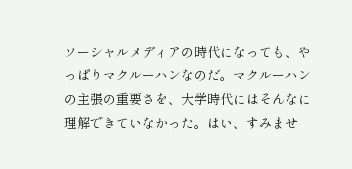ソーシャルメディアの時代になっても、やっぱりマクルーハンなのだ。マクルーハンの主張の重要さを、大学時代にはそんなに理解できていなかった。はい、すみませ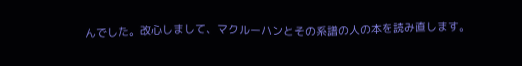んでした。改心しまして、マクルーハンとその系譜の人の本を読み直します。